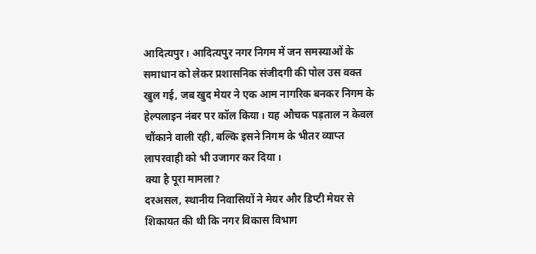आदित्यपुर। आदित्यपुर नगर निगम में जन समस्याओं के समाधान को लेकर प्रशासनिक संजीदगी की पोल उस वक्त खुल गई, जब खुद मेयर ने एक आम नागरिक बनकर निगम के हेल्पलाइन नंबर पर कॉल किया। यह औचक पड़ताल न केवल चौंकाने वाली रही, बल्कि इसने निगम के भीतर व्याप्त लापरवाही को भी उजागर कर दिया।
क्या है पूरा मामला?
दरअसल, स्थानीय निवासियों ने मेयर और डिप्टी मेयर से शिकायत की थी कि नगर विकास विभाग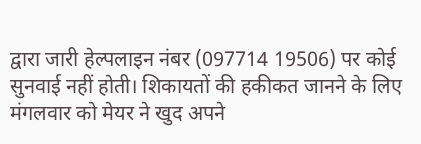द्वारा जारी हेल्पलाइन नंबर (097714 19506) पर कोई सुनवाई नहीं होती। शिकायतों की हकीकत जानने के लिए मंगलवार को मेयर ने खुद अपने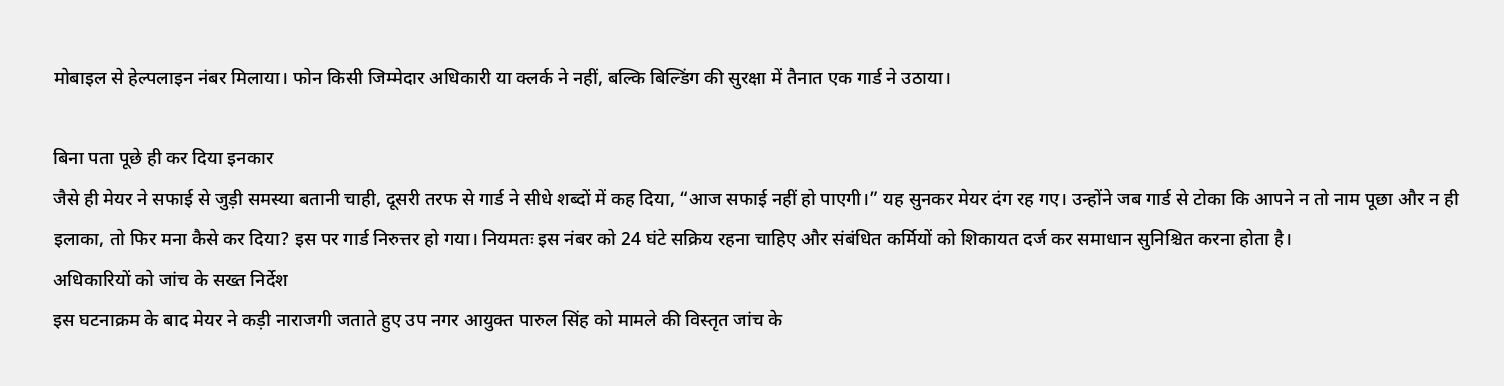मोबाइल से हेल्पलाइन नंबर मिलाया। फोन किसी जिम्मेदार अधिकारी या क्लर्क ने नहीं, बल्कि बिल्डिंग की सुरक्षा में तैनात एक गार्ड ने उठाया।

बिना पता पूछे ही कर दिया इनकार
जैसे ही मेयर ने सफाई से जुड़ी समस्या बतानी चाही, दूसरी तरफ से गार्ड ने सीधे शब्दों में कह दिया, “आज सफाई नहीं हो पाएगी।” यह सुनकर मेयर दंग रह गए। उन्होंने जब गार्ड से टोका कि आपने न तो नाम पूछा और न ही इलाका, तो फिर मना कैसे कर दिया? इस पर गार्ड निरुत्तर हो गया। नियमतः इस नंबर को 24 घंटे सक्रिय रहना चाहिए और संबंधित कर्मियों को शिकायत दर्ज कर समाधान सुनिश्चित करना होता है।
अधिकारियों को जांच के सख्त निर्देश
इस घटनाक्रम के बाद मेयर ने कड़ी नाराजगी जताते हुए उप नगर आयुक्त पारुल सिंह को मामले की विस्तृत जांच के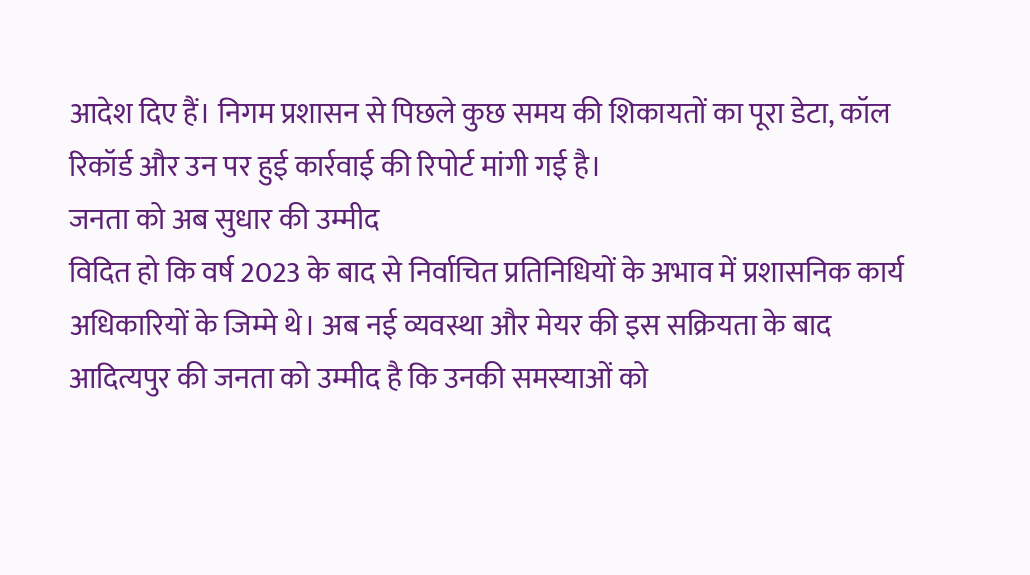आदेश दिए हैं। निगम प्रशासन से पिछले कुछ समय की शिकायतों का पूरा डेटा, कॉल रिकॉर्ड और उन पर हुई कार्रवाई की रिपोर्ट मांगी गई है।
जनता को अब सुधार की उम्मीद
विदित हो कि वर्ष 2023 के बाद से निर्वाचित प्रतिनिधियों के अभाव में प्रशासनिक कार्य अधिकारियों के जिम्मे थे। अब नई व्यवस्था और मेयर की इस सक्रियता के बाद आदित्यपुर की जनता को उम्मीद है कि उनकी समस्याओं को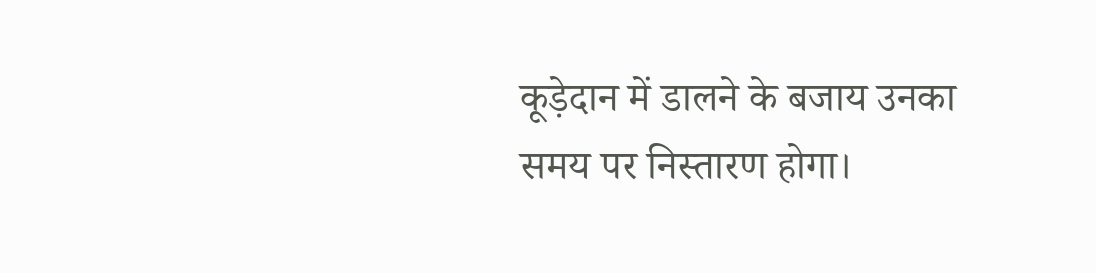कूड़ेदान में डालने के बजाय उनका समय पर निस्तारण होगा।